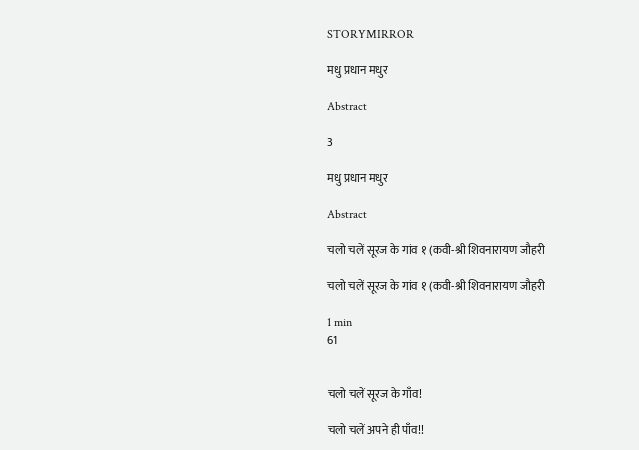STORYMIRROR

मधु प्रधान मधुर

Abstract

3

मधु प्रधान मधुर

Abstract

चलो चलें सूरज के गांव १ (कवी-श्री शिवनारायण जौहरी

चलो चलें सूरज के गांव १ (कवी-श्री शिवनारायण जौहरी

1 min
61


चलो चलें सूरज के गाँव!

चलो चलें अपने ही पाँव!!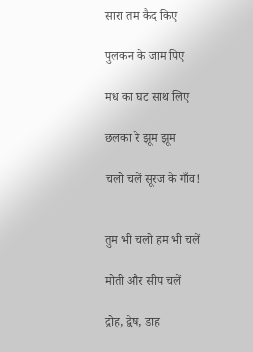सारा तम कैद किए

पुलकन के जाम पिए

मध का घट साथ लिए

छलका रे झूम झूम

चलो चलें सूरज के गाँव!


तुम भी चलो हम भी चलें

मोती और सीप चलें

द्रोह, द्वेष, डाह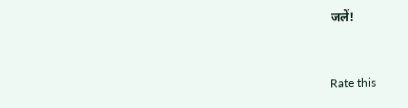जलें!


Rate this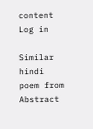content
Log in

Similar hindi poem from Abstract